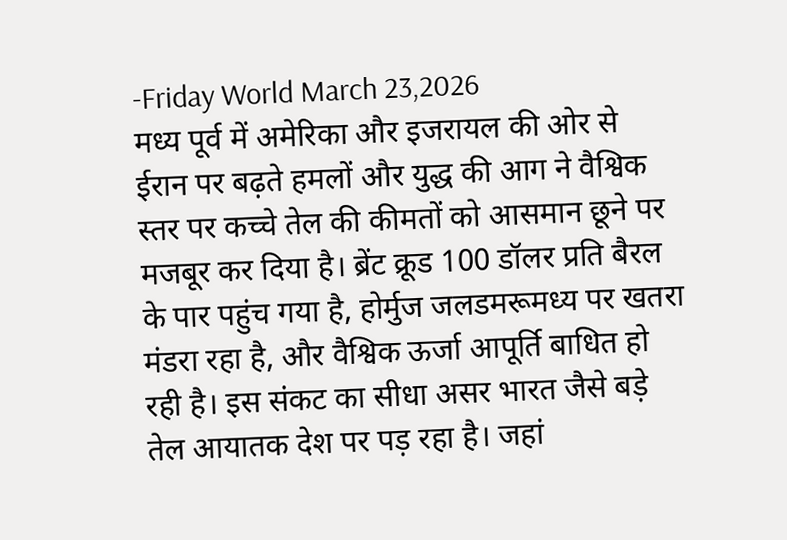-Friday World March 23,2026
मध्य पूर्व में अमेरिका और इजरायल की ओर से ईरान पर बढ़ते हमलों और युद्ध की आग ने वैश्विक स्तर पर कच्चे तेल की कीमतों को आसमान छूने पर मजबूर कर दिया है। ब्रेंट क्रूड 100 डॉलर प्रति बैरल के पार पहुंच गया है, होर्मुज जलडमरूमध्य पर खतरा मंडरा रहा है, और वैश्विक ऊर्जा आपूर्ति बाधित हो रही है। इस संकट का सीधा असर भारत जैसे बड़े तेल आयातक देश पर पड़ रहा है। जहां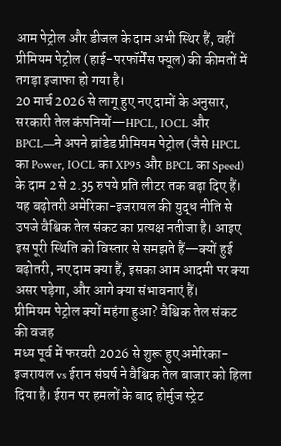आम पेट्रोल और डीजल के दाम अभी स्थिर हैं, वहीं प्रीमियम पेट्रोल (हाई-परफॉर्मेंस फ्यूल) की कीमतों में तगड़ा इजाफा हो गया है।
20 मार्च 2026 से लागू हुए नए दामों के अनुसार, सरकारी तेल कंपनियों—HPCL, IOCL और BPCL—ने अपने ब्रांडेड प्रीमियम पेट्रोल (जैसे HPCL का Power, IOCL का XP95 और BPCL का Speed) के दाम 2 से 2.35 रुपये प्रति लीटर तक बढ़ा दिए हैं। यह बढ़ोतरी अमेरिका-इजरायल की युद्ध नीति से उपजे वैश्विक तेल संकट का प्रत्यक्ष नतीजा है। आइए इस पूरी स्थिति को विस्तार से समझते हैं—क्यों हुई बढ़ोतरी, नए दाम क्या हैं, इसका आम आदमी पर क्या असर पड़ेगा, और आगे क्या संभावनाएं हैं।
प्रीमियम पेट्रोल क्यों महंगा हुआ? वैश्विक तेल संकट की वजह
मध्य पूर्व में फरवरी 2026 से शुरू हुए अमेरिका-इजरायल vs ईरान संघर्ष ने वैश्विक तेल बाजार को हिला दिया है। ईरान पर हमलों के बाद होर्मुज स्ट्रेट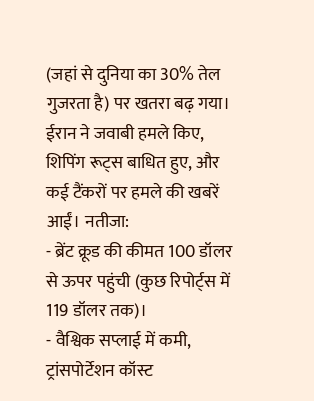(जहां से दुनिया का 30% तेल गुजरता है) पर खतरा बढ़ गया। ईरान ने जवाबी हमले किए, शिपिंग रूट्स बाधित हुए, और कई टैंकरों पर हमले की खबरें आईं। नतीजा:
- ब्रेंट क्रूड की कीमत 100 डॉलर से ऊपर पहुंची (कुछ रिपोर्ट्स में 119 डॉलर तक)।
- वैश्विक सप्लाई में कमी, ट्रांसपोर्टेशन कॉस्ट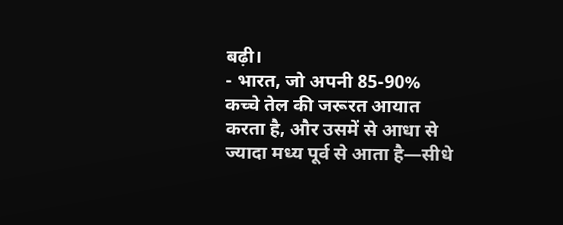बढ़ी।
- भारत, जो अपनी 85-90% कच्चे तेल की जरूरत आयात करता है, और उसमें से आधा से ज्यादा मध्य पूर्व से आता है—सीधे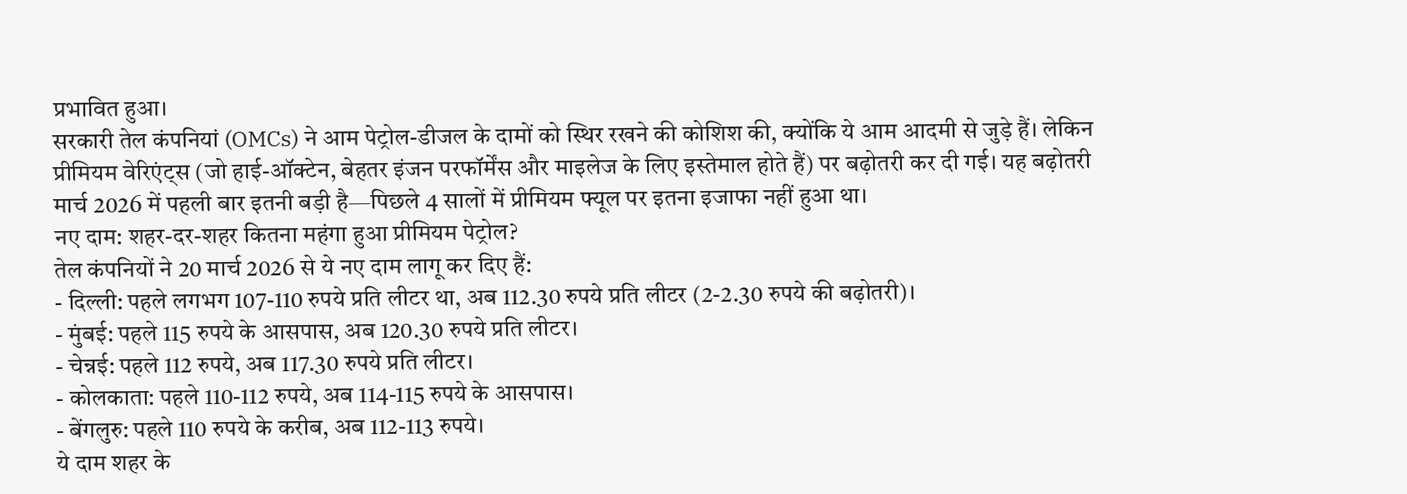प्रभावित हुआ।
सरकारी तेल कंपनियां (OMCs) ने आम पेट्रोल-डीजल के दामों को स्थिर रखने की कोशिश की, क्योंकि ये आम आदमी से जुड़े हैं। लेकिन प्रीमियम वेरिएंट्स (जो हाई-ऑक्टेन, बेहतर इंजन परफॉर्मेंस और माइलेज के लिए इस्तेमाल होते हैं) पर बढ़ोतरी कर दी गई। यह बढ़ोतरी मार्च 2026 में पहली बार इतनी बड़ी है—पिछले 4 सालों में प्रीमियम फ्यूल पर इतना इजाफा नहीं हुआ था।
नए दाम: शहर-दर-शहर कितना महंगा हुआ प्रीमियम पेट्रोल?
तेल कंपनियों ने 20 मार्च 2026 से ये नए दाम लागू कर दिए हैं:
- दिल्ली: पहले लगभग 107-110 रुपये प्रति लीटर था, अब 112.30 रुपये प्रति लीटर (2-2.30 रुपये की बढ़ोतरी)।
- मुंबई: पहले 115 रुपये के आसपास, अब 120.30 रुपये प्रति लीटर।
- चेन्नई: पहले 112 रुपये, अब 117.30 रुपये प्रति लीटर।
- कोलकाता: पहले 110-112 रुपये, अब 114-115 रुपये के आसपास।
- बेंगलुरु: पहले 110 रुपये के करीब, अब 112-113 रुपये।
ये दाम शहर के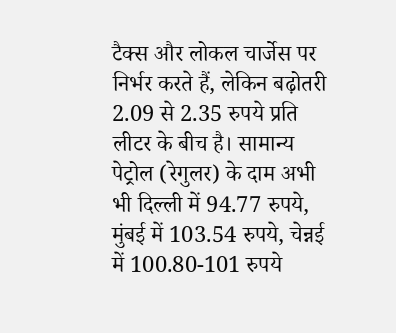टैक्स और लोकल चार्जेस पर निर्भर करते हैं, लेकिन बढ़ोतरी 2.09 से 2.35 रुपये प्रति लीटर के बीच है। सामान्य पेट्रोल (रेगुलर) के दाम अभी भी दिल्ली में 94.77 रुपये, मुंबई में 103.54 रुपये, चेन्नई में 100.80-101 रुपये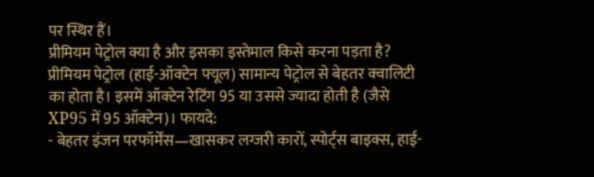पर स्थिर हैं।
प्रीमियम पेट्रोल क्या है और इसका इस्तेमाल किसे करना पड़ता है? प्रीमियम पेट्रोल (हाई-ऑक्टेन फ्यूल) सामान्य पेट्रोल से बेहतर क्वालिटी का होता है। इसमें ऑक्टेन रेटिंग 95 या उससे ज्यादा होती है (जैसे XP95 में 95 ऑक्टेन)। फायदे:
- बेहतर इंजन परफॉर्मेंस—खासकर लग्जरी कारों, स्पोर्ट्स बाइक्स, हाई-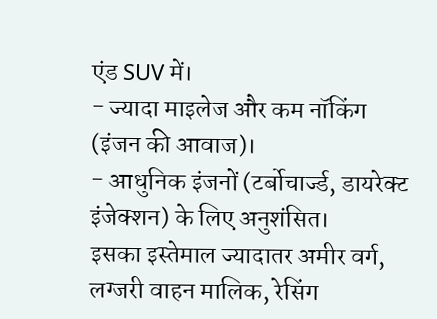एंड SUV में।
- ज्यादा माइलेज और कम नॉकिंग (इंजन की आवाज)।
- आधुनिक इंजनों (टर्बोचार्ज्ड, डायरेक्ट इंजेक्शन) के लिए अनुशंसित।
इसका इस्तेमाल ज्यादातर अमीर वर्ग, लग्जरी वाहन मालिक, रेसिंग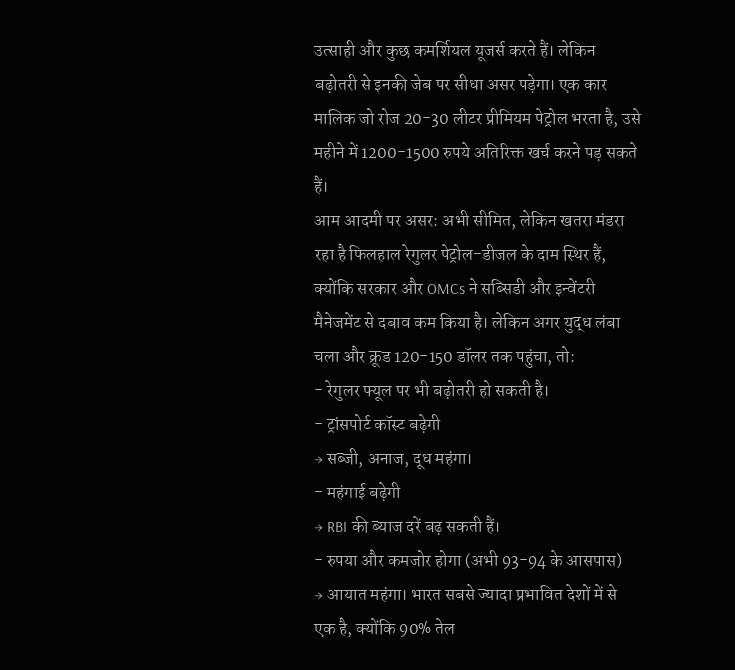उत्साही और कुछ कमर्शियल यूजर्स करते हैं। लेकिन बढ़ोतरी से इनकी जेब पर सीधा असर पड़ेगा। एक कार मालिक जो रोज 20-30 लीटर प्रीमियम पेट्रोल भरता है, उसे महीने में 1200-1500 रुपये अतिरिक्त खर्च करने पड़ सकते हैं।
आम आदमी पर असर: अभी सीमित, लेकिन खतरा मंडरा रहा है फिलहाल रेगुलर पेट्रोल-डीजल के दाम स्थिर हैं, क्योंकि सरकार और OMCs ने सब्सिडी और इन्वेंटरी मैनेजमेंट से दबाव कम किया है। लेकिन अगर युद्ध लंबा चला और क्रूड 120-150 डॉलर तक पहुंचा, तो:
- रेगुलर फ्यूल पर भी बढ़ोतरी हो सकती है।
- ट्रांसपोर्ट कॉस्ट बढ़ेगी
→ सब्जी, अनाज, दूध महंगा।
- महंगाई बढ़ेगी
→ RBI की ब्याज दरें बढ़ सकती हैं।
- रुपया और कमजोर होगा (अभी 93-94 के आसपास)
→ आयात महंगा। भारत सबसे ज्यादा प्रभावित देशों में से एक है, क्योंकि 90% तेल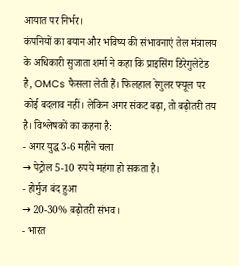आयात पर निर्भर।
कंपनियों का बयान और भविष्य की संभावनाएं तेल मंत्रालय के अधिकारी सुजाता शर्मा ने कहा कि प्राइसिंग डिरेगुलेटेड है, OMCs फैसला लेती हैं। फिलहाल रेगुलर फ्यूल पर कोई बदलाव नहीं। लेकिन अगर संकट बढ़ा, तो बढ़ोतरी तय है। विश्लेषकों का कहना है:
- अगर युद्ध 3-6 महीने चला
→ पेट्रोल 5-10 रुपये महंगा हो सकता है।
- होर्मुज बंद हुआ
→ 20-30% बढ़ोतरी संभव।
- भारत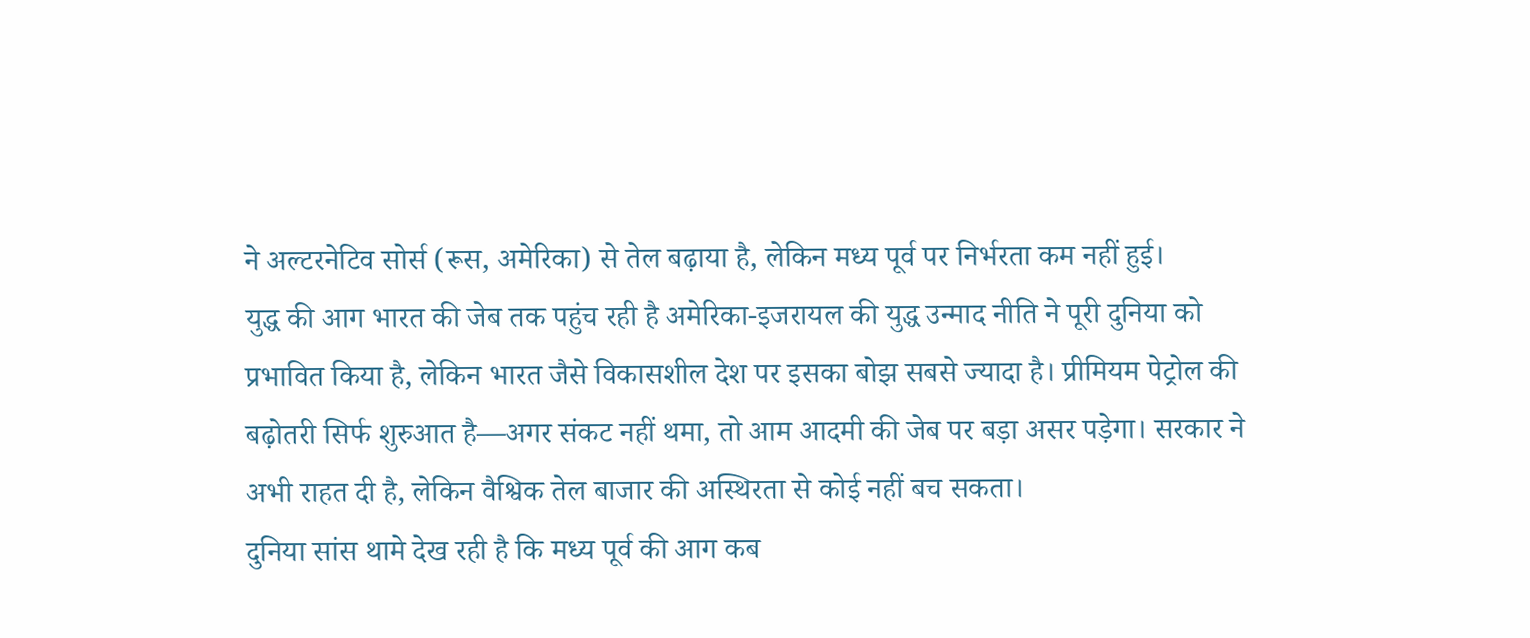ने अल्टरनेटिव सोर्स (रूस, अमेरिका) से तेल बढ़ाया है, लेकिन मध्य पूर्व पर निर्भरता कम नहीं हुई।
युद्ध की आग भारत की जेब तक पहुंच रही है अमेरिका-इजरायल की युद्ध उन्माद नीति ने पूरी दुनिया को प्रभावित किया है, लेकिन भारत जैसे विकासशील देश पर इसका बोझ सबसे ज्यादा है। प्रीमियम पेट्रोल की बढ़ोतरी सिर्फ शुरुआत है—अगर संकट नहीं थमा, तो आम आदमी की जेब पर बड़ा असर पड़ेगा। सरकार ने अभी राहत दी है, लेकिन वैश्विक तेल बाजार की अस्थिरता से कोई नहीं बच सकता।
दुनिया सांस थामे देख रही है कि मध्य पूर्व की आग कब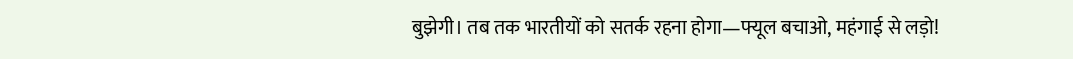बुझेगी। तब तक भारतीयों को सतर्क रहना होगा—फ्यूल बचाओ, महंगाई से लड़ो!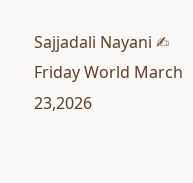Sajjadali Nayani ✍
Friday World March 23,2026